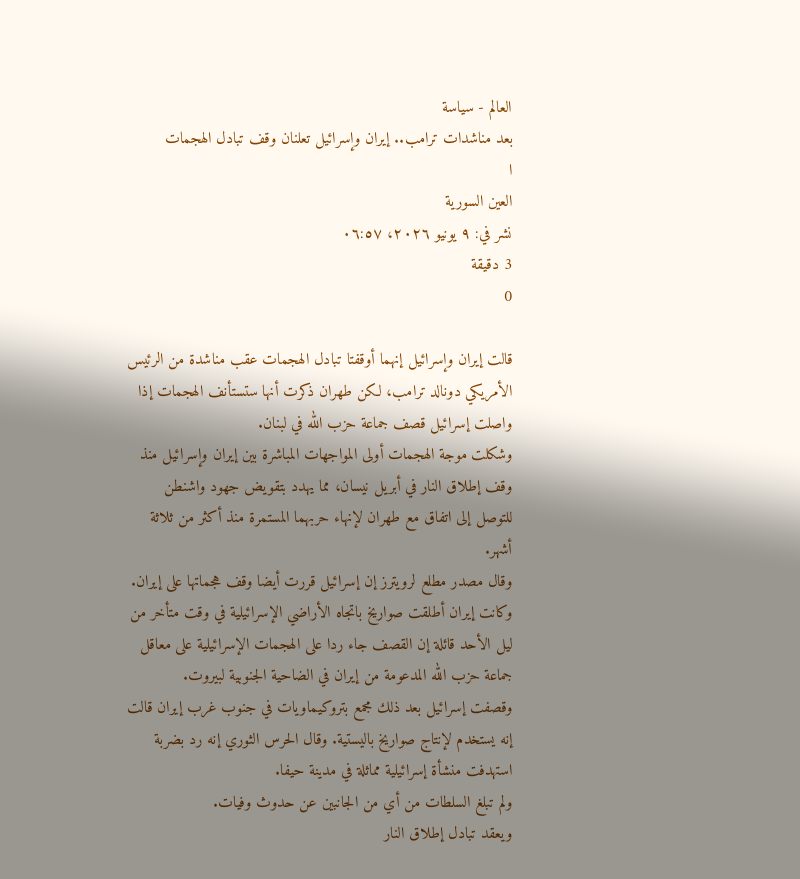العالم - سياسة
بعد مناشدات ترامب.. إيران وإسرائيل تعلنان وقف تبادل الهجمات
ا
العين السورية
نشر في: ٩ يونيو ٢٠٢٦، ٠٦:٥٧
3 دقيقة
0

قالت إيران وإسرائيل إنهما أوقفتا تبادل الهجمات عقب مناشدة من الرئيس الأمريكي دونالد ترامب، لكن طهران ذكرت أنها ستستأنف الهجمات إذا واصلت إسرائيل قصف جماعة حزب الله في لبنان.
وشكلت موجة الهجمات أولى المواجهات المباشرة بين إيران وإسرائيل منذ وقف إطلاق النار في أبريل نيسان، مما يهدد بتقويض جهود واشنطن للتوصل إلى اتفاق مع طهران لإنهاء حربهما المستمرة منذ أكثر من ثلاثة أشهر.
وقال مصدر مطلع لرويترز إن إسرائيل قررت أيضا وقف هجماتها على إيران.
وكانت إيران أطلقت صواريخ باتجاه الأراضي الإسرائيلية في وقت متأخر من ليل الأحد قائلة إن القصف جاء ردا على الهجمات الإسرائيلية على معاقل جماعة حزب الله المدعومة من إيران في الضاحية الجنوبية لبيروت.
وقصفت إسرائيل بعد ذلك مجمع بتروكيماويات في جنوب غرب إيران قالت إنه يستخدم لإنتاج صواريخ باليستية. وقال الحرس الثوري إنه رد بضربة استهدفت منشأة إسرائيلية مماثلة في مدينة حيفا.
ولم تبلغ السلطات من أي من الجانبين عن حدوث وفيات.
ويعقد تبادل إطلاق النار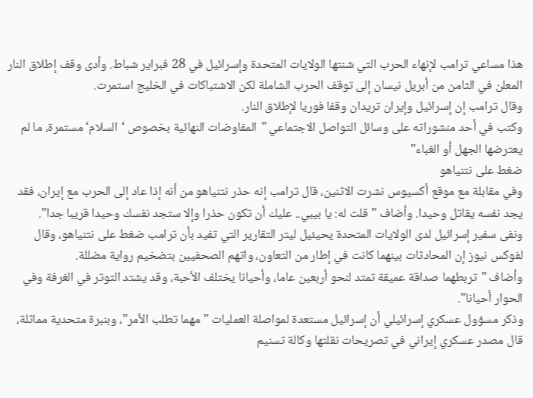هذا مساعي ترامب لإنهاء الحرب التي شنتها الولايات المتحدة وإسرائيل في 28 فبراير شباط. وأدى وقف إطلاق النار المعلن في الثامن من أبريل نيسان إلى توقف الحرب الشاملة لكن الاشتباكات في الخليج استمرت.
وقال ترامب إن إسرائيل وإيران تريدان وقفا فوريا لإطلاق النار.
وكتب في أحد منشوراته على وسائل التواصل الاجتماعي "المفاوضات النهائية بخصوص ‘السلام‘ مستمرة، ما لم يعترضها الجهل أو الغباء"
ضغط على نتنياهو
وفي مقابلة مع موقع أكسيوس نشرت الاثنين، قال ترامب إنه حذر نتنياهو من أنه إذا عاد إلى الحرب مع إيران، فقد يجد نفسه يقاتل وحيدا. وأضاف "قلت له: يا بيبي.. عليك أن تكون حذرا وإلا ستجد نفسك وحيدا قريبا جدا".
ونفى سفير إسرائيل لدى الولايات المتحدة يحيئيل ليتر التقارير التي تفيد بأن ترامب ضغط على نتنياهو، وقال لفوكس نيوز إن المحادثات بينهما كانت في إطار من التعاون، واتهم الصحفيين بتضخيم رواية مضللة.
وأضاف "تربطهما صداقة عميقة تمتد لنحو أربعين عاما، وأحيانا يختلف الأحبة، وقد يشتد التوتر في الغرفة وفي الحوار أحيانا".
وذكر مسؤول عسكري إسرائيلي أن إسرائيل مستعدة لمواصلة العمليات "مهما تطلب الأمر"، وبنبرة متحدية مماثلة، قال مصدر عسكري إيراني في تصريحات نقلتها وكالة تسنيم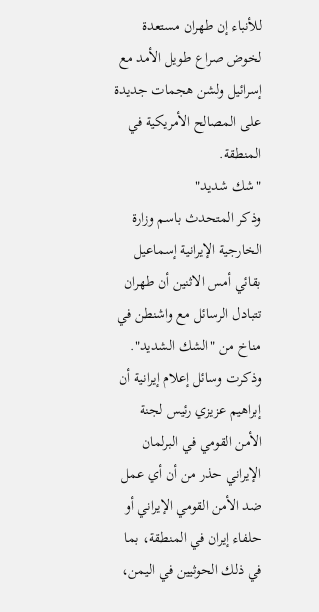للأنباء إن طهران مستعدة لخوض صراع طويل الأمد مع إسرائيل ولشن هجمات جديدة على المصالح الأمريكية في المنطقة.
"شك شديد"
وذكر المتحدث باسم وزارة الخارجية الإيرانية إسماعيل بقائي أمس الاثنين أن طهران تتبادل الرسائل مع واشنطن في مناخ من "الشك الشديد".
وذكرت وسائل إعلام إيرانية أن إبراهيم عزيزي رئيس لجنة الأمن القومي في البرلمان الإيراني حذر من أن أي عمل ضد الأمن القومي الإيراني أو حلفاء إيران في المنطقة، بما في ذلك الحوثيين في اليمن،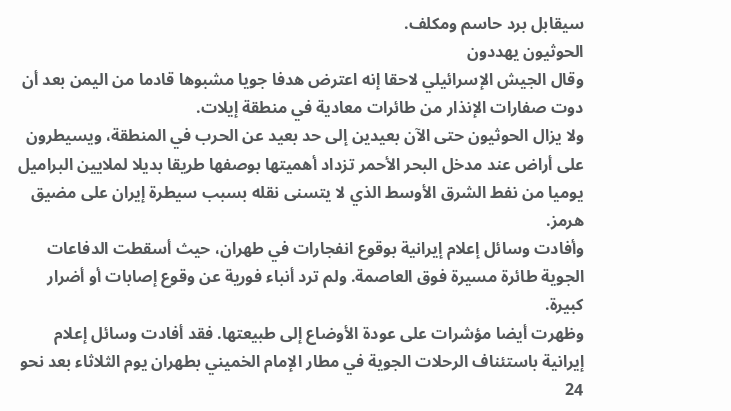سيقابل برد حاسم ومكلف.
الحوثيون يهددون
وقال الجيش الإسرائيلي لاحقا إنه اعترض هدفا جويا مشبوها قادما من اليمن بعد أن دوت صفارات الإنذار من طائرات معادية في منطقة إيلات.
ولا يزال الحوثيون حتى الآن بعيدين إلى حد بعيد عن الحرب في المنطقة، ويسيطرون على أراض عند مدخل البحر الأحمر تزداد أهميتها بوصفها طريقا بديلا لملايين البراميل يوميا من نفط الشرق الأوسط الذي لا يتسنى نقله بسبب سيطرة إيران على مضيق هرمز.
وأفادت وسائل إعلام إيرانية بوقوع انفجارات في طهران، حيث أسقطت الدفاعات الجوية طائرة مسيرة فوق العاصمة. ولم ترد أنباء فورية عن وقوع إصابات أو أضرار كبيرة.
وظهرت أيضا مؤشرات على عودة الأوضاع إلى طبيعتها. فقد أفادت وسائل إعلام إيرانية باستئناف الرحلات الجوية في مطار الإمام الخميني بطهران يوم الثلاثاء بعد نحو 24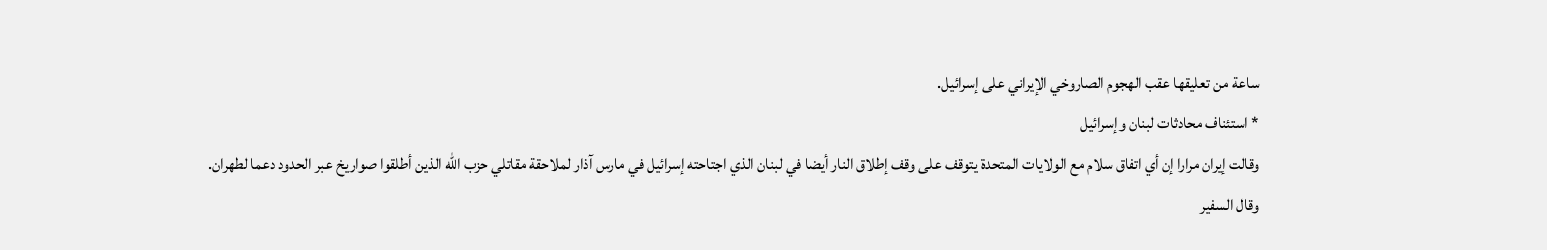ساعة من تعليقها عقب الهجوم الصاروخي الإيراني على إسرائيل.
* استئناف محادثات لبنان وإسرائيل
وقالت إيران مرارا إن أي اتفاق سلام مع الولايات المتحدة يتوقف على وقف إطلاق النار أيضا في لبنان الذي اجتاحته إسرائيل في مارس آذار لملاحقة مقاتلي حزب الله الذين أطلقوا صواريخ عبر الحدود دعما لطهران.
وقال السفير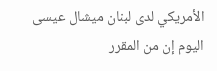الأمريكي لدى لبنان ميشال عيسى اليوم إن من المقرر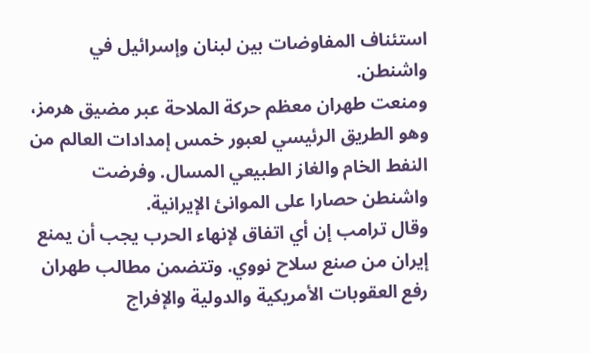استئناف المفاوضات بين لبنان وإسرائيل في واشنطن.
ومنعت طهران معظم حركة الملاحة عبر مضيق هرمز، وهو الطريق الرئيسي لعبور خمس إمدادات العالم من النفط الخام والغاز الطبيعي المسال. وفرضت واشنطن حصارا على الموانئ الإيرانية.
وقال ترامب إن أي اتفاق لإنهاء الحرب يجب أن يمنع إيران من صنع سلاح نووي. وتتضمن مطالب طهران رفع العقوبات الأمريكية والدولية والإفراج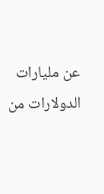عن مليارات الدولارات من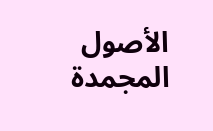الأصول المجمدة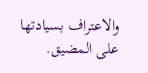والاعتراف بسيادتها على المضيق.